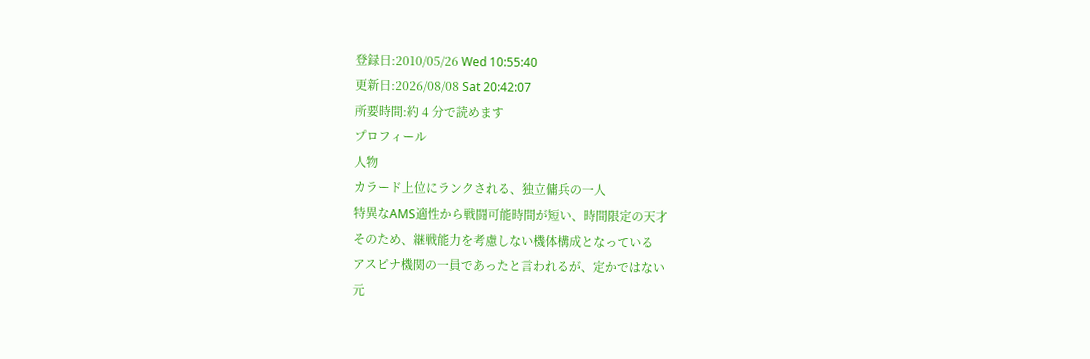登録日:2010/05/26 Wed 10:55:40
更新日:2026/08/08 Sat 20:42:07
所要時間:約 4 分で読めます
プロフィール
人物
カラード上位にランクされる、独立傭兵の一人
特異なAMS適性から戦闘可能時間が短い、時間限定の天才
そのため、継戦能力を考慮しない機体構成となっている
アスピナ機関の一員であったと言われるが、定かではない
元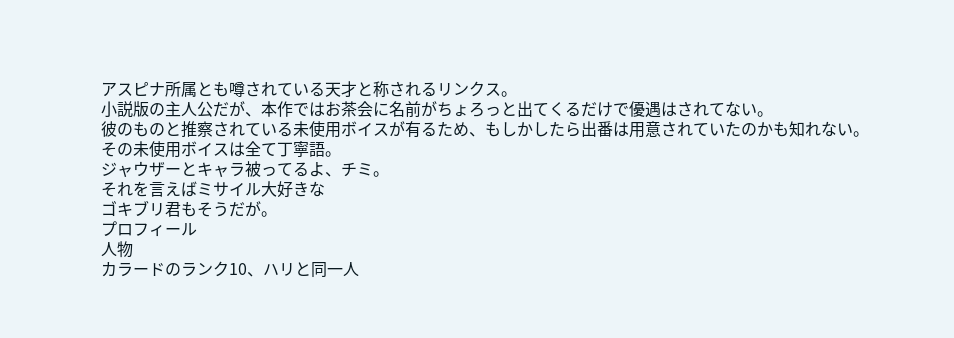アスピナ所属とも噂されている天才と称されるリンクス。
小説版の主人公だが、本作ではお茶会に名前がちょろっと出てくるだけで優遇はされてない。
彼のものと推察されている未使用ボイスが有るため、もしかしたら出番は用意されていたのかも知れない。
その未使用ボイスは全て丁寧語。
ジャウザーとキャラ被ってるよ、チミ。
それを言えばミサイル大好きな
ゴキブリ君もそうだが。
プロフィール
人物
カラードのランク10、ハリと同一人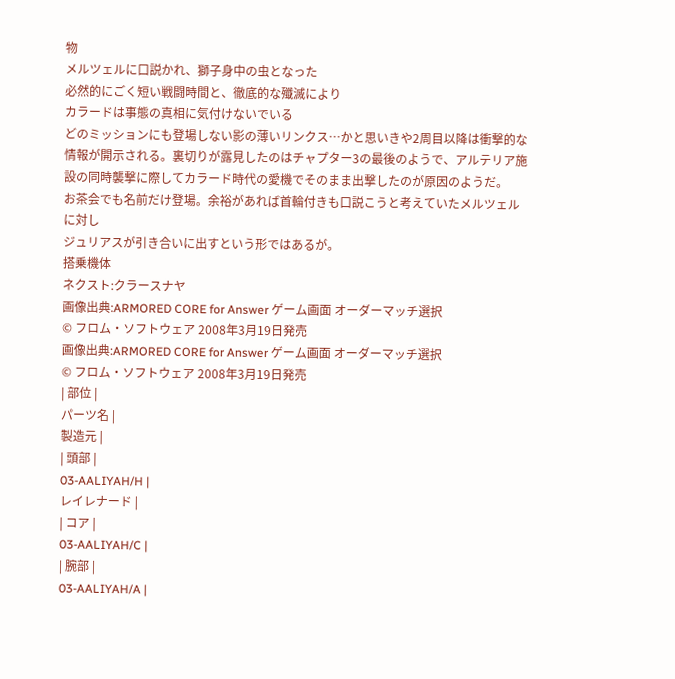物
メルツェルに口説かれ、獅子身中の虫となった
必然的にごく短い戦闘時間と、徹底的な殲滅により
カラードは事態の真相に気付けないでいる
どのミッションにも登場しない影の薄いリンクス…かと思いきや2周目以降は衝撃的な情報が開示される。裏切りが露見したのはチャプター3の最後のようで、アルテリア施設の同時襲撃に際してカラード時代の愛機でそのまま出撃したのが原因のようだ。
お茶会でも名前だけ登場。余裕があれば首輪付きも口説こうと考えていたメルツェルに対し
ジュリアスが引き合いに出すという形ではあるが。
搭乗機体
ネクスト:クラースナヤ
画像出典:ARMORED CORE for Answer ゲーム画面 オーダーマッチ選択
© フロム・ソフトウェア 2008年3月19日発売
画像出典:ARMORED CORE for Answer ゲーム画面 オーダーマッチ選択
© フロム・ソフトウェア 2008年3月19日発売
| 部位 |
パーツ名 |
製造元 |
| 頭部 |
03-AALIYAH/H |
レイレナード |
| コア |
03-AALIYAH/C |
| 腕部 |
03-AALIYAH/A |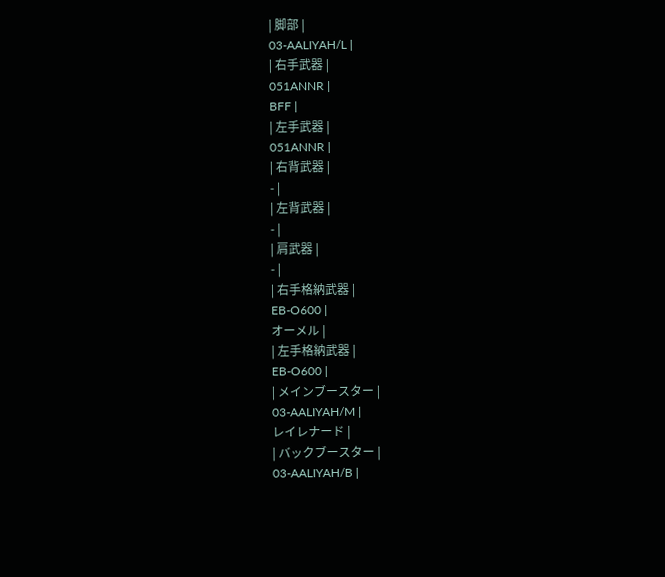| 脚部 |
03-AALIYAH/L |
| 右手武器 |
051ANNR |
BFF |
| 左手武器 |
051ANNR |
| 右背武器 |
- |
| 左背武器 |
- |
| 肩武器 |
- |
| 右手格納武器 |
EB-O600 |
オーメル |
| 左手格納武器 |
EB-O600 |
| メインブースター |
03-AALIYAH/M |
レイレナード |
| バックブースター |
03-AALIYAH/B |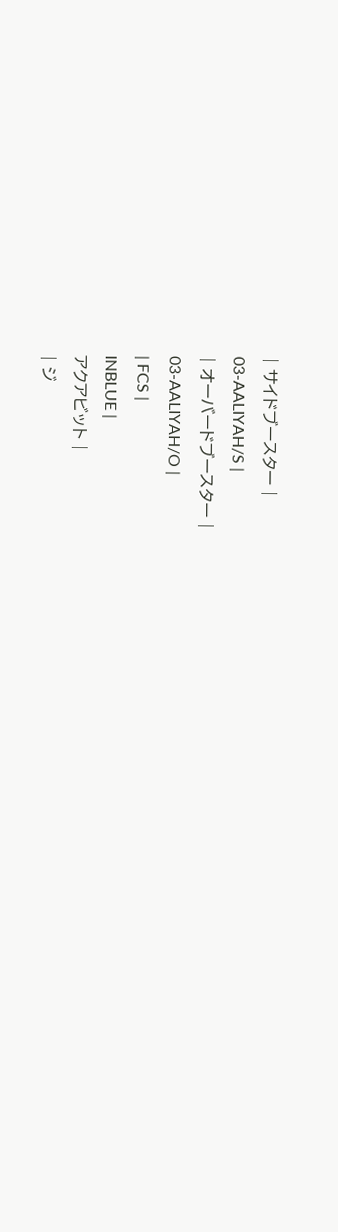| サイドブースター |
03-AALIYAH/S |
| オーバードブースター |
03-AALIYAH/O |
| FCS |
INBLUE |
アクアビット |
| ジ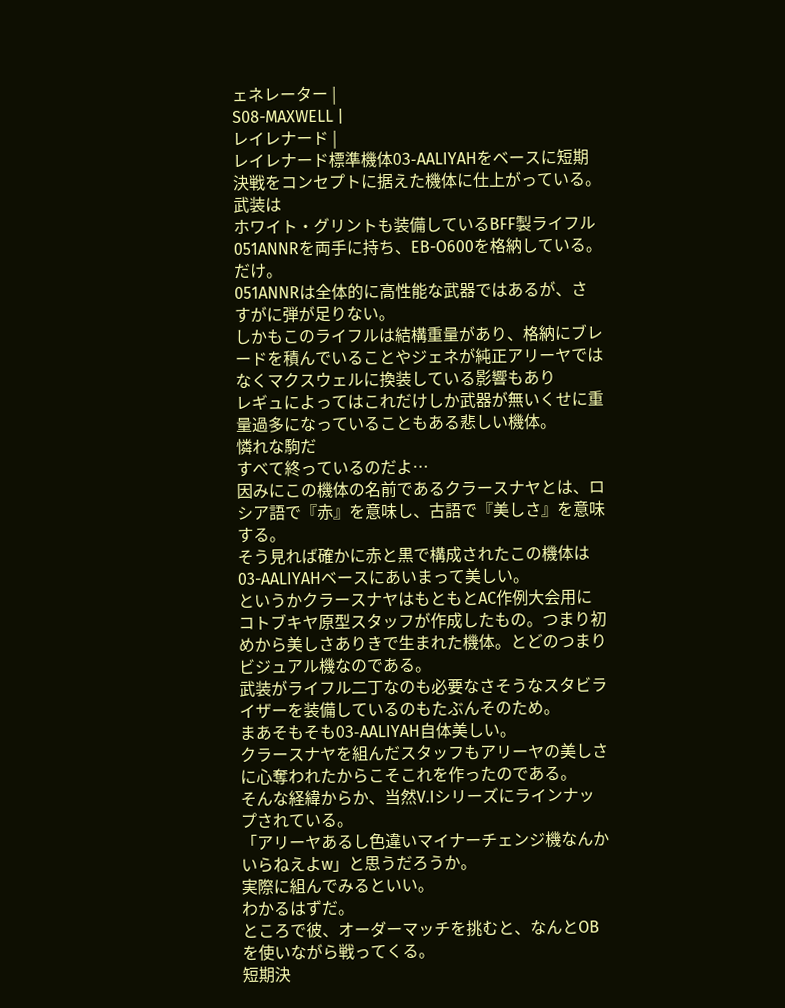ェネレーター |
S08-MAXWELL |
レイレナード |
レイレナード標準機体03-AALIYAHをベースに短期決戦をコンセプトに据えた機体に仕上がっている。
武装は
ホワイト・グリントも装備しているBFF製ライフル051ANNRを両手に持ち、EB-O600を格納している。だけ。
051ANNRは全体的に高性能な武器ではあるが、さすがに弾が足りない。
しかもこのライフルは結構重量があり、格納にブレードを積んでいることやジェネが純正アリーヤではなくマクスウェルに換装している影響もあり
レギュによってはこれだけしか武器が無いくせに重量過多になっていることもある悲しい機体。
憐れな駒だ
すべて終っているのだよ…
因みにこの機体の名前であるクラースナヤとは、ロシア語で『赤』を意味し、古語で『美しさ』を意味する。
そう見れば確かに赤と黒で構成されたこの機体は03-AALIYAHベースにあいまって美しい。
というかクラースナヤはもともとAC作例大会用に
コトブキヤ原型スタッフが作成したもの。つまり初めから美しさありきで生まれた機体。とどのつまりビジュアル機なのである。
武装がライフル二丁なのも必要なさそうなスタビライザーを装備しているのもたぶんそのため。
まあそもそも03-AALIYAH自体美しい。
クラースナヤを組んだスタッフもアリーヤの美しさに心奪われたからこそこれを作ったのである。
そんな経緯からか、当然V.Iシリーズにラインナップされている。
「アリーヤあるし色違いマイナーチェンジ機なんかいらねえよw」と思うだろうか。
実際に組んでみるといい。
わかるはずだ。
ところで彼、オーダーマッチを挑むと、なんとOBを使いながら戦ってくる。
短期決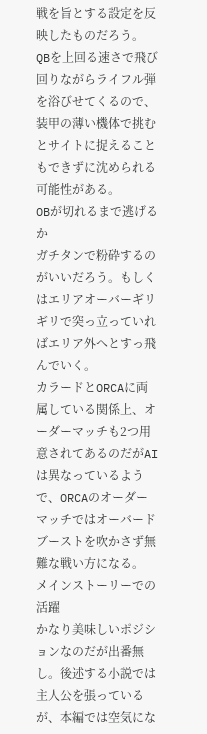戦を旨とする設定を反映したものだろう。
QBを上回る速さで飛び回りながらライフル弾を浴びせてくるので、装甲の薄い機体で挑むとサイトに捉えることもできずに沈められる可能性がある。
OBが切れるまで逃げるか
ガチタンで粉砕するのがいいだろう。もしくはエリアオーバーギリギリで突っ立っていればエリア外へとすっ飛んでいく。
カラードとORCAに両属している関係上、オーダーマッチも2つ用意されてあるのだがAIは異なっているようで、ORCAのオーダーマッチではオーバードブーストを吹かさず無難な戦い方になる。
メインストーリーでの活躍
かなり美味しいポジションなのだが出番無し。後述する小説では主人公を張っているが、本編では空気にな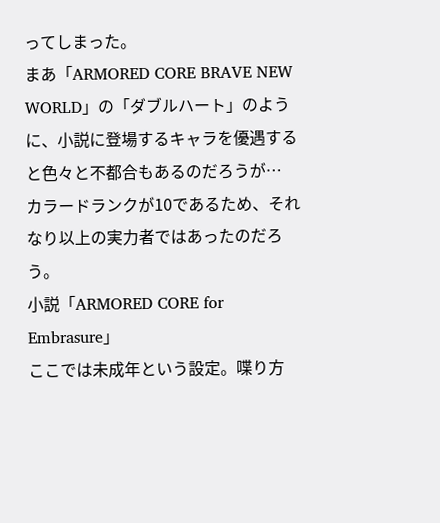ってしまった。
まあ「ARMORED CORE BRAVE NEW WORLD」の「ダブルハート」のように、小説に登場するキャラを優遇すると色々と不都合もあるのだろうが…
カラードランクが10であるため、それなり以上の実力者ではあったのだろう。
小説「ARMORED CORE for Embrasure」
ここでは未成年という設定。喋り方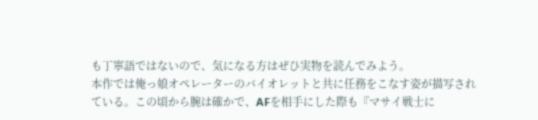も丁寧語ではないので、気になる方はぜひ実物を読んでみよう。
本作では俺っ娘オペレーターのバイオレットと共に任務をこなす姿が描写されている。この頃から腕は確かで、AFを相手にした際も『マサイ戦士に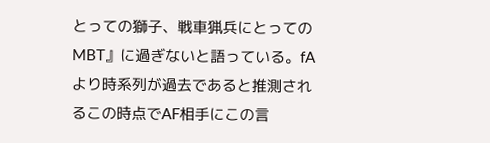とっての獅子、戦車猟兵にとってのMBT』に過ぎないと語っている。fAより時系列が過去であると推測されるこの時点でAF相手にこの言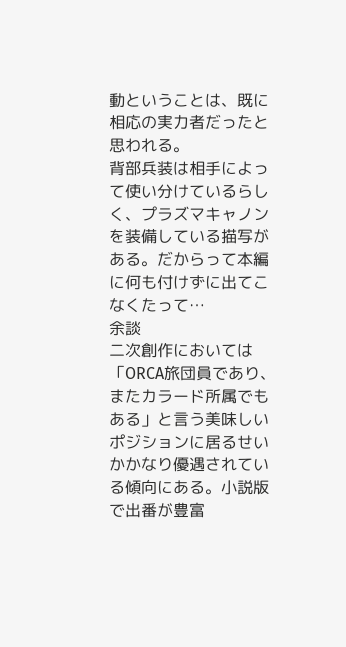動ということは、既に相応の実力者だったと思われる。
背部兵装は相手によって使い分けているらしく、プラズマキャノンを装備している描写がある。だからって本編に何も付けずに出てこなくたって…
余談
二次創作においては「ORCA旅団員であり、またカラード所属でもある」と言う美味しいポジションに居るせいかかなり優遇されている傾向にある。小説版で出番が豊富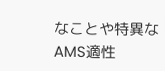なことや特異なAMS適性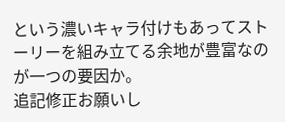という濃いキャラ付けもあってストーリーを組み立てる余地が豊富なのが一つの要因か。
追記修正お願いし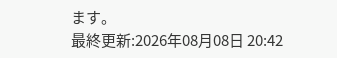ます。
最終更新:2026年08月08日 20:42